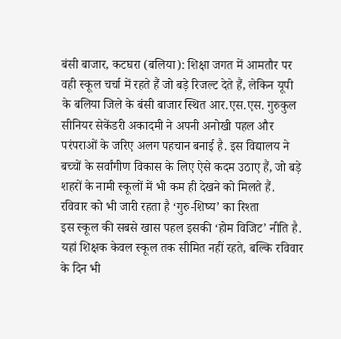बंसी बाजार, कटघरा (बलिया): शिक्षा जगत में आमतौर पर वही स्कूल चर्चा में रहते हैं जो बड़े रिजल्ट देते हैं, लेकिन यूपी के बलिया जिले के बंसी बाजार स्थित आर.एस.एस. गुरुकुल सीनियर सेकेंडरी अकादमी ने अपनी अनोखी पहल और परंपराओं के जरिए अलग पहचान बनाई है. इस विद्यालय ने बच्चों के सर्वांगीण विकास के लिए ऐसे कदम उठाए हैं, जो बड़े शहरों के नामी स्कूलों में भी कम ही देखने को मिलते हैं.
रविवार को भी जारी रहता है ‘गुरु-शिष्य’ का रिश्ता
इस स्कूल की सबसे खास पहल इसकी ‘होम विजिट’ नीति है. यहां शिक्षक केवल स्कूल तक सीमित नहीं रहते, बल्कि रविवार के दिन भी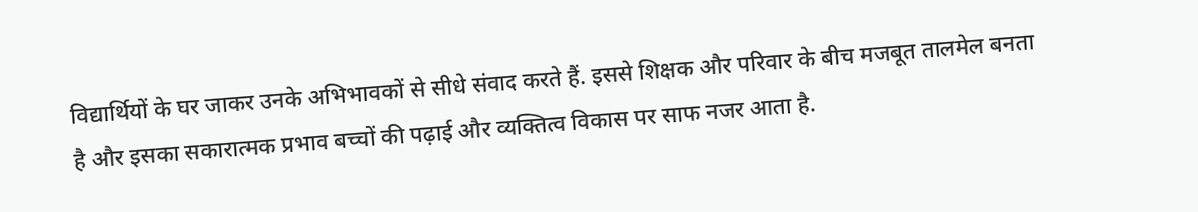विद्यार्थियों के घर जाकर उनके अभिभावकों से सीधे संवाद करते हैं. इससे शिक्षक और परिवार के बीच मजबूत तालमेल बनता है और इसका सकारात्मक प्रभाव बच्चों की पढ़ाई और व्यक्तित्व विकास पर साफ नजर आता है.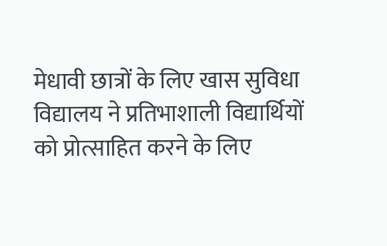मेधावी छात्रों के लिए खास सुविधा
विद्यालय ने प्रतिभाशाली विद्यार्थियों को प्रोत्साहित करने के लिए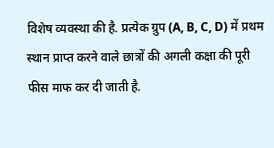विशेष व्यवस्था की है. प्रत्येक ग्रुप (A, B, C, D) में प्रथम स्थान प्राप्त करने वाले छात्रों की अगली कक्षा की पूरी फीस माफ कर दी जाती है.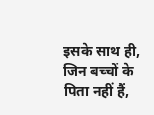इसके साथ ही, जिन बच्चों के पिता नहीं हैं,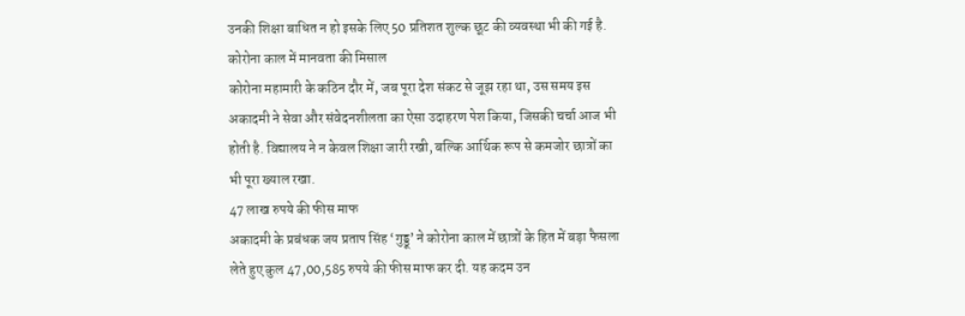उनकी शिक्षा बाधित न हो इसके लिए 50 प्रतिशत शुल्क छूट की व्यवस्था भी की गई है.
कोरोना काल में मानवता की मिसाल
कोरोना महामारी के कठिन दौर में, जब पूरा देश संकट से जूझ रहा था, उस समय इस अकादमी ने सेवा और संवेदनशीलता का ऐसा उदाहरण पेश किया, जिसकी चर्चा आज भी होती है. विद्यालय ने न केवल शिक्षा जारी रखी, बल्कि आर्थिक रूप से कमजोर छात्रों का भी पूरा ख्याल रखा.
47 लाख रुपये की फीस माफ
अकादमी के प्रबंधक जय प्रताप सिंह ‘गुड्डू’ ने कोरोना काल में छात्रों के हित में बड़ा फैसला लेते हुए कुल 47,00,585 रुपये की फीस माफ कर दी. यह कदम उन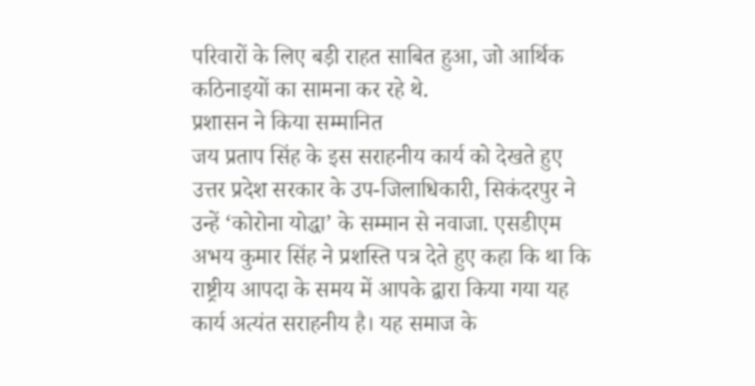परिवारों के लिए बड़ी राहत साबित हुआ, जो आर्थिक कठिनाइयों का सामना कर रहे थे.
प्रशासन ने किया सम्मानित
जय प्रताप सिंह के इस सराहनीय कार्य को देखते हुए उत्तर प्रदेश सरकार के उप-जिलाधिकारी, सिकंदरपुर ने उन्हें ‘कोरोना योद्धा’ के सम्मान से नवाजा. एसडीएम अभय कुमार सिंह ने प्रशस्ति पत्र देते हुए कहा कि था कि राष्ट्रीय आपदा के समय में आपके द्वारा किया गया यह कार्य अत्यंत सराहनीय है। यह समाज के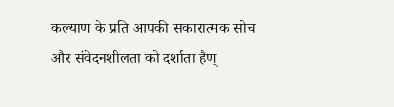कल्याण के प्रति आपकी सकारात्मक सोच और संवेदनशीलता को दर्शाता हैण्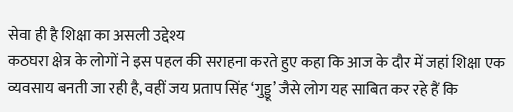सेवा ही है शिक्षा का असली उद्देश्य
कठघरा क्षेत्र के लोगों ने इस पहल की सराहना करते हुए कहा कि आज के दौर में जहां शिक्षा एक व्यवसाय बनती जा रही है, वहीं जय प्रताप सिंह ‘गुड्डू’ जैसे लोग यह साबित कर रहे हैं कि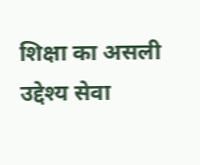शिक्षा का असली उद्देश्य सेवा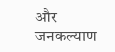और जनकल्याण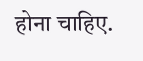होना चाहिए.